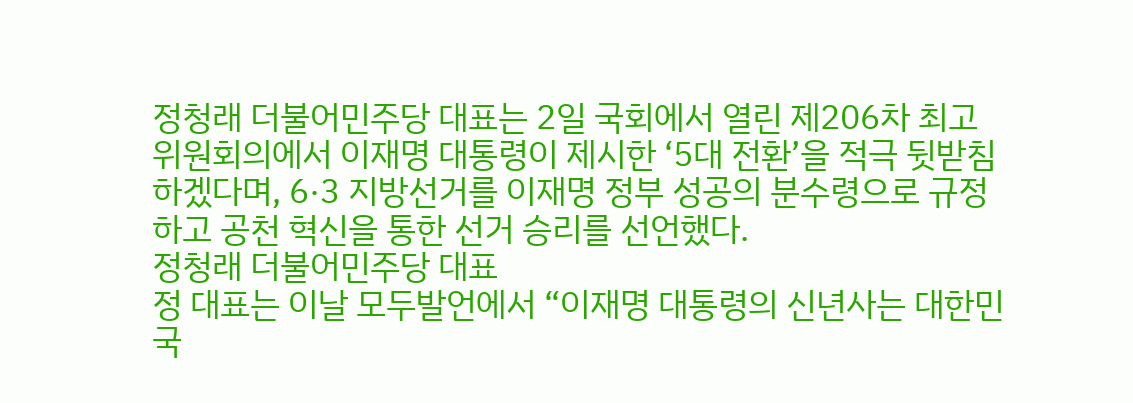정청래 더불어민주당 대표는 2일 국회에서 열린 제206차 최고위원회의에서 이재명 대통령이 제시한 ‘5대 전환’을 적극 뒷받침하겠다며, 6·3 지방선거를 이재명 정부 성공의 분수령으로 규정하고 공천 혁신을 통한 선거 승리를 선언했다.
정청래 더불어민주당 대표
정 대표는 이날 모두발언에서 “이재명 대통령의 신년사는 대한민국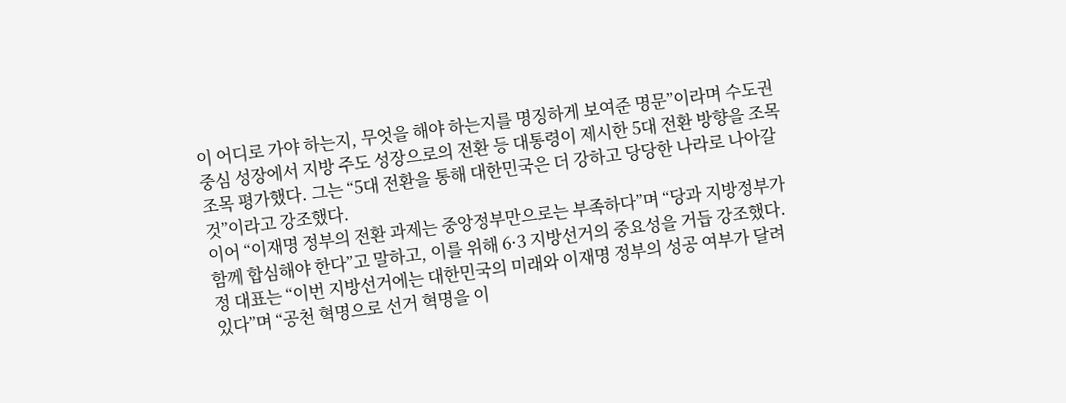이 어디로 가야 하는지, 무엇을 해야 하는지를 명징하게 보여준 명문”이라며 수도권 중심 성장에서 지방 주도 성장으로의 전환 등 대통령이 제시한 5대 전환 방향을 조목조목 평가했다. 그는 “5대 전환을 통해 대한민국은 더 강하고 당당한 나라로 나아갈 것”이라고 강조했다.
이어 “이재명 정부의 전환 과제는 중앙정부만으로는 부족하다”며 “당과 지방정부가 함께 합심해야 한다”고 말하고, 이를 위해 6·3 지방선거의 중요성을 거듭 강조했다. 정 대표는 “이번 지방선거에는 대한민국의 미래와 이재명 정부의 성공 여부가 달려 있다”며 “공천 혁명으로 선거 혁명을 이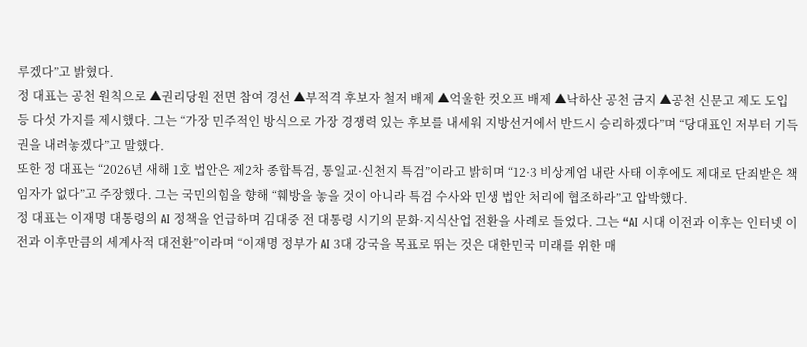루겠다”고 밝혔다.
정 대표는 공천 원칙으로 ▲권리당원 전면 참여 경선 ▲부적격 후보자 철저 배제 ▲억울한 컷오프 배제 ▲낙하산 공천 금지 ▲공천 신문고 제도 도입 등 다섯 가지를 제시했다. 그는 “가장 민주적인 방식으로 가장 경쟁력 있는 후보를 내세워 지방선거에서 반드시 승리하겠다”며 “당대표인 저부터 기득권을 내려놓겠다”고 말했다.
또한 정 대표는 “2026년 새해 1호 법안은 제2차 종합특검, 통일교·신천지 특검”이라고 밝히며 “12·3 비상계엄 내란 사태 이후에도 제대로 단죄받은 책임자가 없다”고 주장했다. 그는 국민의힘을 향해 “훼방을 놓을 것이 아니라 특검 수사와 민생 법안 처리에 협조하라”고 압박했다.
정 대표는 이재명 대통령의 AI 정책을 언급하며 김대중 전 대통령 시기의 문화·지식산업 전환을 사례로 들었다. 그는 “AI 시대 이전과 이후는 인터넷 이전과 이후만큼의 세계사적 대전환”이라며 “이재명 정부가 AI 3대 강국을 목표로 뛰는 것은 대한민국 미래를 위한 매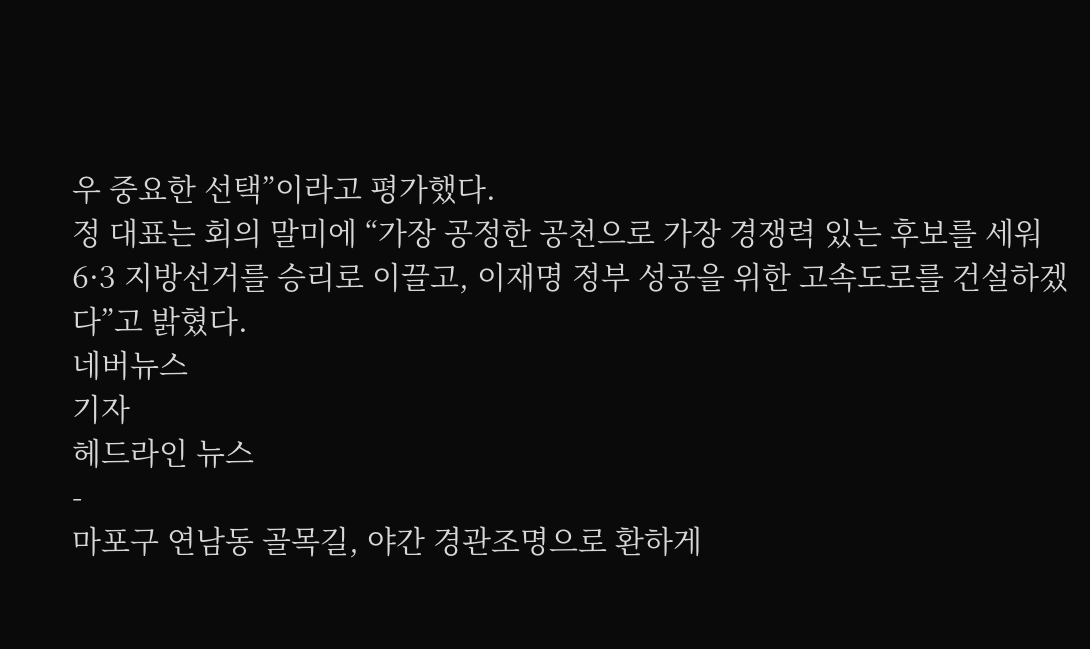우 중요한 선택”이라고 평가했다.
정 대표는 회의 말미에 “가장 공정한 공천으로 가장 경쟁력 있는 후보를 세워 6·3 지방선거를 승리로 이끌고, 이재명 정부 성공을 위한 고속도로를 건설하겠다”고 밝혔다.
네버뉴스
기자
헤드라인 뉴스
-
마포구 연남동 골목길, 야간 경관조명으로 환하게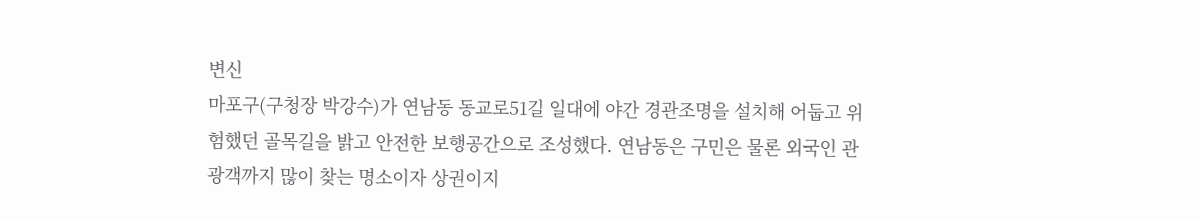변신
마포구(구청장 박강수)가 연남동 동교로51길 일대에 야간 경관조명을 설치해 어둡고 위험했던 골목길을 밝고 안전한 보행공간으로 조성했다. 연남동은 구민은 물론 외국인 관광객까지 많이 찾는 명소이자 상권이지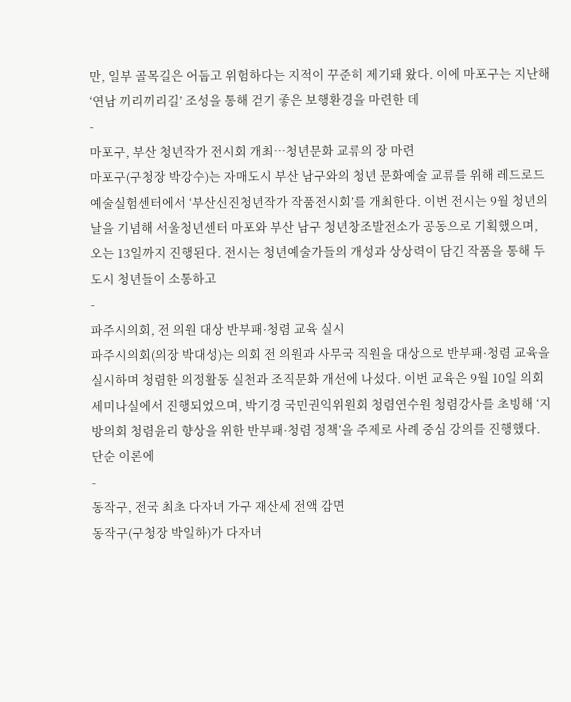만, 일부 골목길은 어둡고 위험하다는 지적이 꾸준히 제기돼 왔다. 이에 마포구는 지난해 ‘연남 끼리끼리길’ 조성을 통해 걷기 좋은 보행환경을 마련한 데
-
마포구, 부산 청년작가 전시회 개최…청년문화 교류의 장 마련
마포구(구청장 박강수)는 자매도시 부산 남구와의 청년 문화예술 교류를 위해 레드로드 예술실험센터에서 ‘부산신진청년작가 작품전시회’를 개최한다. 이번 전시는 9월 청년의 날을 기념해 서울청년센터 마포와 부산 남구 청년창조발전소가 공동으로 기획했으며, 오는 13일까지 진행된다. 전시는 청년예술가들의 개성과 상상력이 담긴 작품을 통해 두 도시 청년들이 소통하고
-
파주시의회, 전 의원 대상 반부패·청렴 교육 실시
파주시의회(의장 박대성)는 의회 전 의원과 사무국 직원을 대상으로 반부패·청렴 교육을 실시하며 청렴한 의정활동 실천과 조직문화 개선에 나섰다. 이번 교육은 9월 10일 의회 세미나실에서 진행되었으며, 박기경 국민권익위원회 청렴연수원 청렴강사를 초빙해 ‘지방의회 청렴윤리 향상을 위한 반부패·청렴 정책’을 주제로 사례 중심 강의를 진행했다. 단순 이론에
-
동작구, 전국 최초 다자녀 가구 재산세 전액 감면
동작구(구청장 박일하)가 다자녀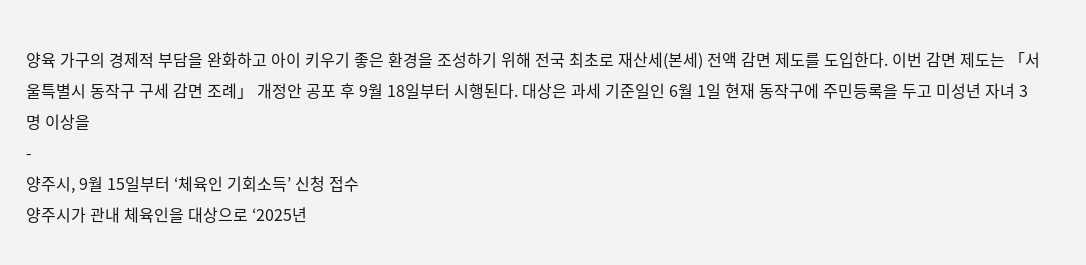양육 가구의 경제적 부담을 완화하고 아이 키우기 좋은 환경을 조성하기 위해 전국 최초로 재산세(본세) 전액 감면 제도를 도입한다. 이번 감면 제도는 「서울특별시 동작구 구세 감면 조례」 개정안 공포 후 9월 18일부터 시행된다. 대상은 과세 기준일인 6월 1일 현재 동작구에 주민등록을 두고 미성년 자녀 3명 이상을
-
양주시, 9월 15일부터 ‘체육인 기회소득’ 신청 접수
양주시가 관내 체육인을 대상으로 ‘2025년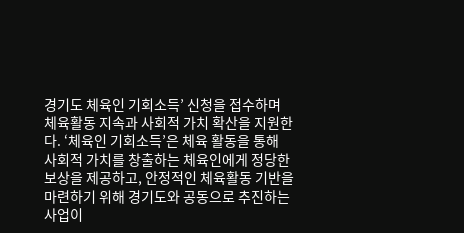경기도 체육인 기회소득’ 신청을 접수하며 체육활동 지속과 사회적 가치 확산을 지원한다. ‘체육인 기회소득’은 체육 활동을 통해 사회적 가치를 창출하는 체육인에게 정당한 보상을 제공하고, 안정적인 체육활동 기반을 마련하기 위해 경기도와 공동으로 추진하는 사업이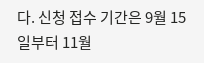다. 신청 접수 기간은 9월 15일부터 11월